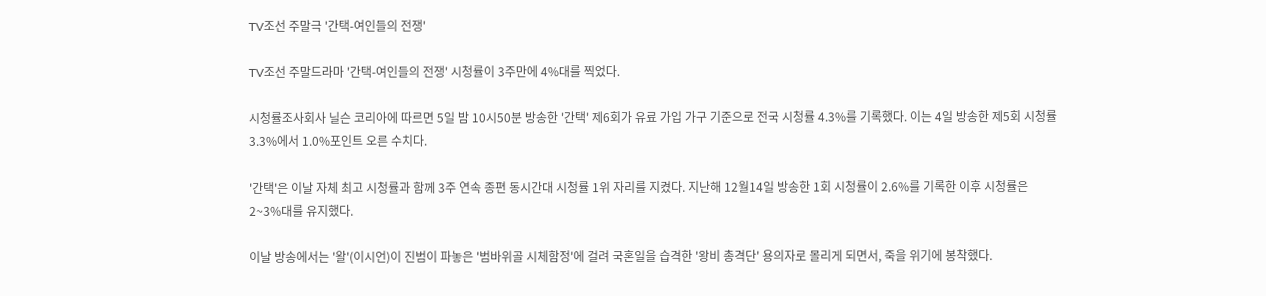TV조선 주말극 '간택-여인들의 전쟁'

TV조선 주말드라마 '간택-여인들의 전쟁' 시청률이 3주만에 4%대를 찍었다.

시청률조사회사 닐슨 코리아에 따르면 5일 밤 10시50분 방송한 '간택' 제6회가 유료 가입 가구 기준으로 전국 시청률 4.3%를 기록했다. 이는 4일 방송한 제5회 시청률 3.3%에서 1.0%포인트 오른 수치다.

'간택'은 이날 자체 최고 시청률과 함께 3주 연속 종편 동시간대 시청률 1위 자리를 지켰다. 지난해 12월14일 방송한 1회 시청률이 2.6%를 기록한 이후 시청률은 2~3%대를 유지했다.

이날 방송에서는 '왈'(이시언)이 진범이 파놓은 '범바위골 시체함정'에 걸려 국혼일을 습격한 '왕비 총격단' 용의자로 몰리게 되면서, 죽을 위기에 봉착했다.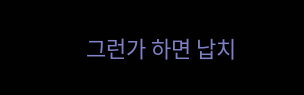그런가 하면 납치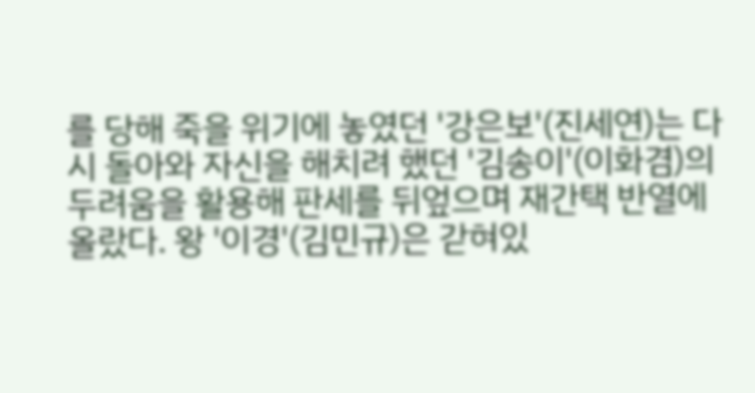를 당해 죽을 위기에 놓였던 '강은보'(진세연)는 다시 돌아와 자신을 해치려 했던 '김송이'(이화겸)의 두려움을 활용해 판세를 뒤엎으며 재간택 반열에 올랐다. 왕 '이경'(김민규)은 갇혀있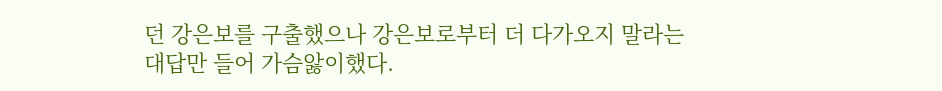던 강은보를 구출했으나 강은보로부터 더 다가오지 말라는 대답만 들어 가슴앓이했다.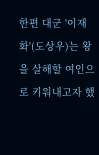한편 대군 '이재화'(도상우)는 왕을 살해할 여인으로 키워내고자 했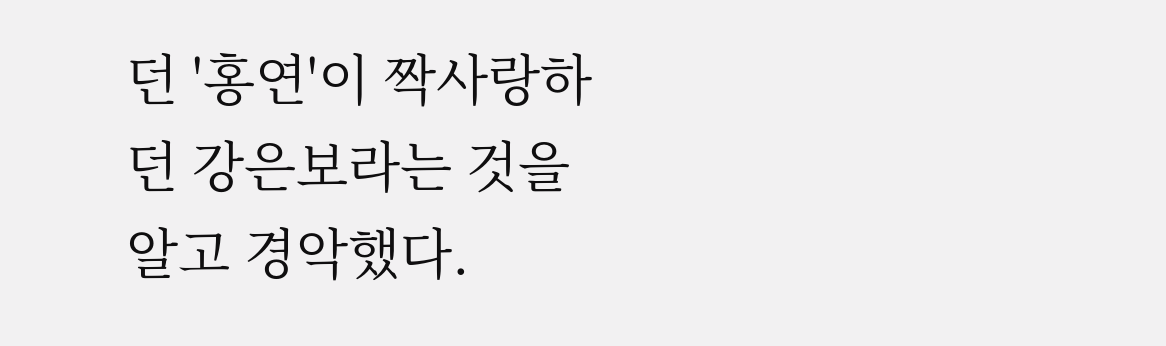던 '홍연'이 짝사랑하던 강은보라는 것을 알고 경악했다.